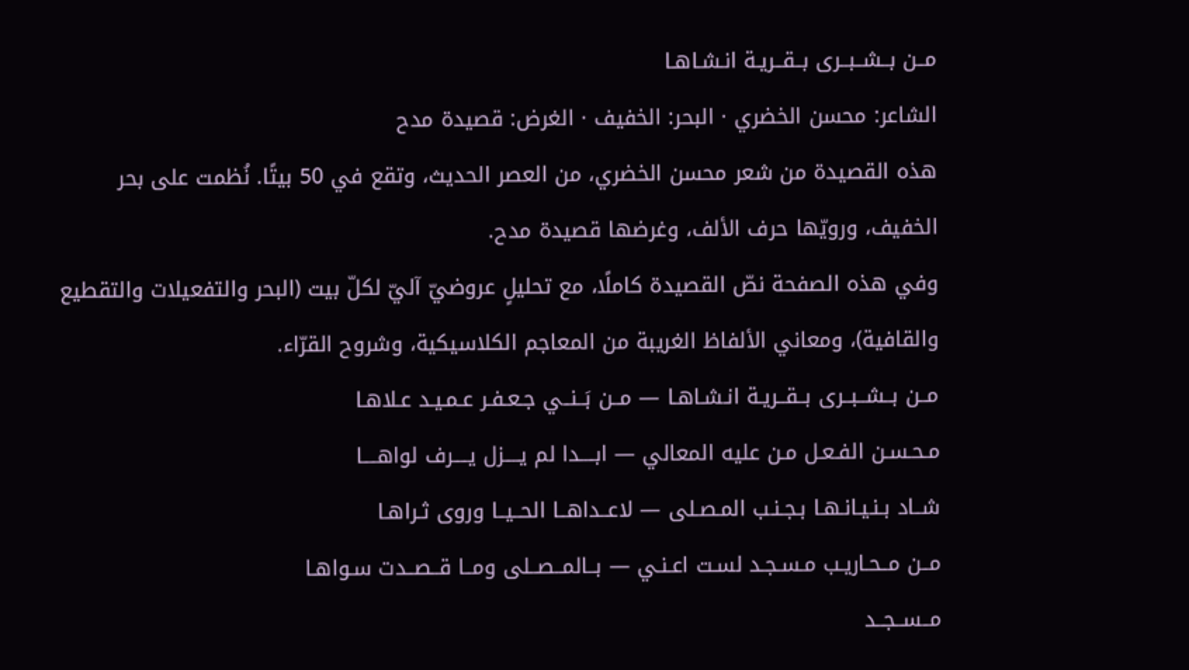مــن بــشــبــرى بــقــريـة انـشـاهـا
الشاعر: محسن الخضري · البحر: الخفيف · الغرض: قصيدة مدح
هذه القصيدة من شعر محسن الخضري، من العصر الحديث، وتقع في 50 بيتًا. نُظمت على بحر الخفيف، ورويّها حرف الألف، وغرضها قصيدة مدح.
وفي هذه الصفحة نصّ القصيدة كاملًا، مع تحليلٍ عروضيّ آليّ لكلّ بيت (البحر والتفعيلات والتقطيع والقافية)، ومعاني الألفاظ الغريبة من المعاجم الكلاسيكية، وشروح القرّاء.
مــن بــشــبــرى بــقــريـة انـشـاهـا — مــن بَــنــي جـعـفـر عـمـيـد عـلاهـا
مـحـسـن الفـعـل مـن عليه المعالي — ابــــدا لم يــــزل يــــرف لواهــــا
شــاد بـنـيـانـهـا بـجـنـب المـصـلى — لاعــداهــا الحــيــا وروى ثـراهـا
مــن مــحـاريـب مـسـجـد لسـت اعـنـي — بــالمــصــلى ومــا قــصــدت سـواهـا
مــســجــد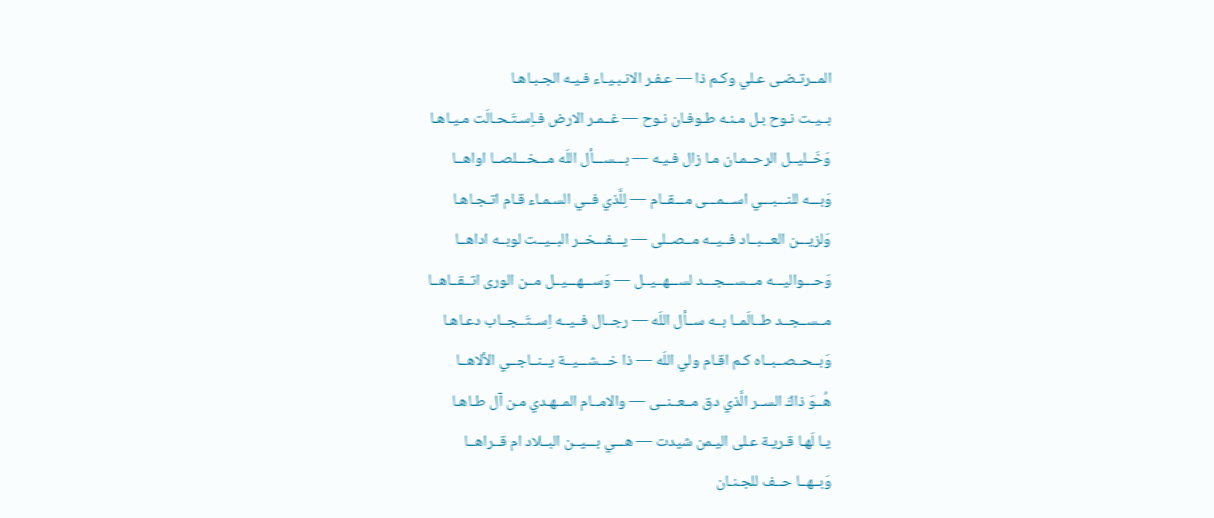المــرتـضـى عـلي وكـم ذا — عـفـر الانـبـيـاء فـيـه الجـبـاهـا
بــيـت نـوح بـل مـنـه طـوفـان نـوح — غــمـر الارض فـاِسـتَـحـالَت مـيـاهـا
وَخَــليــل الرحــمـان مـا زال فـيـه — بـــســـأل اللَه مـــخـــلصــا اواهــا
وَبـــه للنـــبـــي اســـمـــى مـــقــام — لِلَّذي فــي السـمـاء قـام اتـجـاهـا
وَلزيـــن العـــبــاد فــيــه مــصــلى — يـــفـــخــر البــيــت لوبــه اداهــا
وَحـــواليـــه مـــســـجـــد لســـهــيــل — وَســـهـــيــل مــن الورى اتــقــاهــا
مــســجــد طــالَمــا بــه ســأل اللَه — رجــال فــيــه اِســتَــجــاب دعـاهـا
وَبــحــصــبــاه كـم اقـام ولي اللَه — ذا خـــشـــيــة يــنــاجــي الألاهــا
هُــوَ ذاكَ الســر الَّذي دق مــعــنــى — والامــام المــهـدي مـن آل طـاهـا
يـا لَهـا قـريـة عـلى اليـمن شيدت — هـــي بـــيــن البــلاد ام قــراهــا
وَبــهــا حــف للجـنـان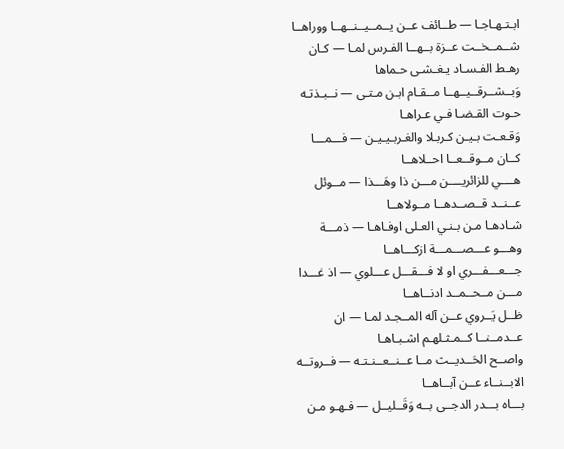ابـتـهـاجـا — طــائف عــن يــمــيــنــهــا ووراهــا
شــمــخــت عــزة بــهــا الفـرس لمـا — كـان رهـط الفـسـاد يـغـشـى حـماها
وَبــشــرقــيــهــا مــقـام ابـن مـتـى — نــبـذتـه حـوت القـضـا فـي عـراهـا
وَقـعـت بـيـن كـربـلا والغـربـيـيـن — فـــمـــا كــان مــوقــعــا احــلاهــا
هــــي للزائريــــن مـــن ذا وهَـــذا — مــوئل عــنــد قــصــدهــا مــولاهــا
شـادهـا مـن بـنـي العـلى اوفـاهـا — ذمـــة وهـــو عـــصـــمـــة ازكـــاهــا
جـــعـــفـــري او لا فـــقـــل عـــلوي — اذ غـــدا مـــن مــحــمــد ادنــاهــا
ظــل يَــروي عــن آله المــجـد لمـا — ان عــدمــنــا كــمـثـلهـم اشـبـاهـا
واصــح الحَــديــث مــا عــنــعــنـتـه — فــروتــه الابــنــاء عــن آبــاهــا
بـــاه بـــدر الدجــى بــه وَقَــليــل — فـهـو مـن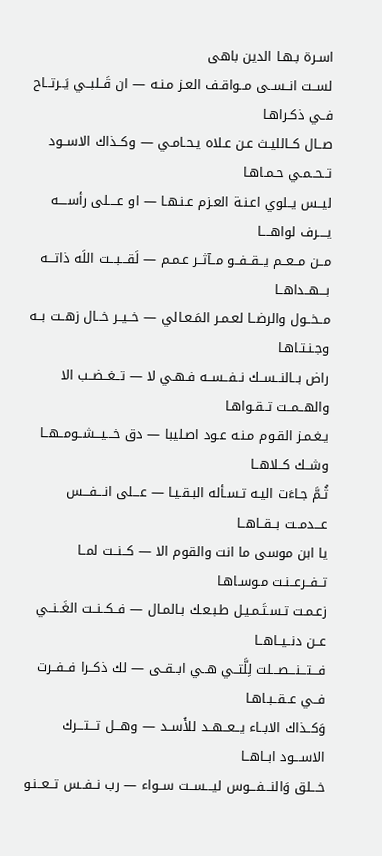اسـرة بـهـا الدين باهى
لســت انــســى مــواقـف العـز مـنـه — ان قَــلبــي يَــرتــاح فــي ذكـراهـا
صــال كــالليـث عـن عـلاه يـحـامـي — وكــذاك الاســود تــحــمـي حـمـاهـا
ليــس يــلوي اعـنـة العـزم عـنـهـا — او عــــلى رأســــه يــــرف لواهــــا
مــن مــعــم يــقــفــو مــآثــر عـمـم — لَقـــبـــت اللَه ذاتـــه بـــهــداهــا
مــخــول والرضــا لعـمـر المَـعـالي — خــيــر خــال زهــت بــه وجـنـتـاهـا
راض بــالنــســك نــفــســه فـهـي لا — تــغــضــب الا والهــمــت تــقـواهـا
يـغـمـز القـوم مـنـه عـود اصـليبا — دق خـــيـــشــومــهــا وشــك كــلاهــا
ثُـمَّ جـاءَت اليـه تـسـأله البـقـيـا — عـــلى انـــفـــس عـــدمــت بــقــاهــا
يا ابن موسى ما انت والقوم الا — كــنــت لمــا تــفــرعــنـت مـوسـاهـا
زعـمـت تـسـتَـمـيـل طـبـعـك بـالمـال — فــكــنــت الغَــنــي عــن دنــيــاهــا
فـــتـــنـــصـــلت لِلَّتــي هــي ابــقــى — لك ذكــرا فــفــرت فــي عــقــبـاهـا
وَكــذاك الابــاء يــعــهــد للأَســد — وهـــل تـــتـــرك الاســـود ابــاهــا
خـــلق وَالنـــفـــوس ليـــســت ســواء — رب نــفــس تــعــنـو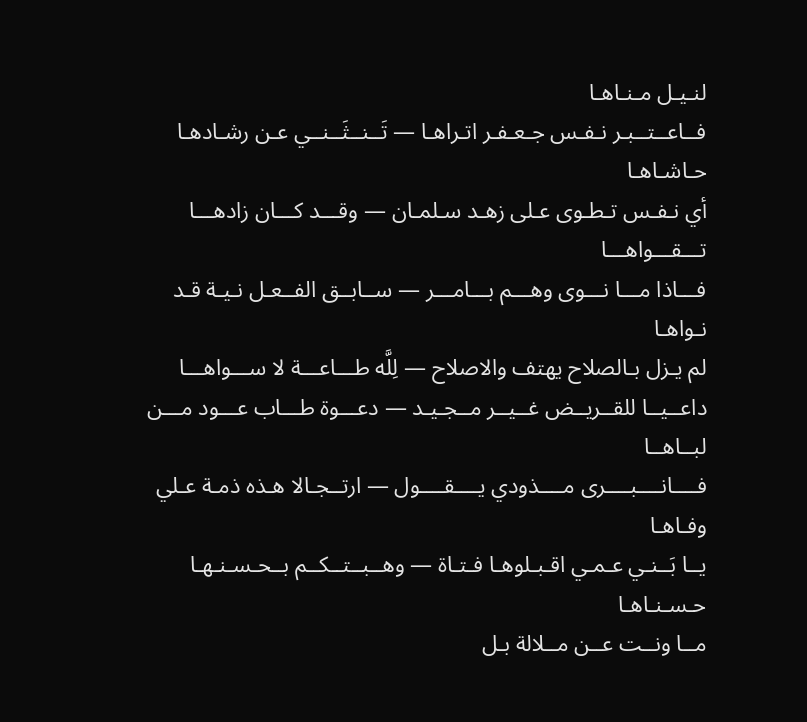لنـيـل مـنـاهـا
فــاعــتــبـر نـفـس جـعـفـر اتـراهـا — تَــنــثَــنــي عـن رشـادهـا حـاشـاهـا
أي نـفـس تـطـوى عـلى زهـد سـلمـان — وقـــد كـــان زادهـــا تـــقـــواهـــا
فـــاذا مـــا نـــوى وهـــم بـــامـــر — ســابــق الفــعـل نـيـة قـد نـواهـا
لم يـزل بـالصلاح يهتف والاصلاح — لِلَّه طـــاعـــة لا ســـواهـــا
داعــيــا للقــريــض غــيــر مــجـيـد — دعـــوة طـــاب عـــود مـــن لبــاهــا
فــــانــــبــــرى مــــذودي يــــقــــول — ارتــجـالا هـذه ذمـة عـلي وفـاهـا
يــا بَــنـي عـمـي اقـبـلوهـا فـتـاة — وهــبــتــكــم بــحـسـنـهـا حـسـنـاهـا
مــا ونــت عــن مــلالة بـل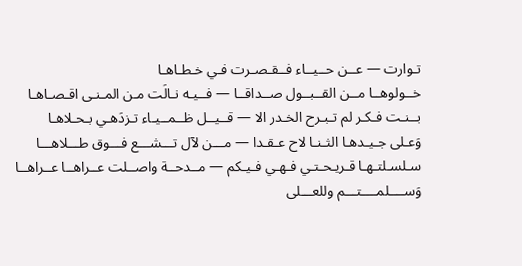تـوارت — عــن حــيــاء فــقـصـرت فـي خـطـاهـا
خــولوهــا مــن القــبــول صــداقــا — فــيـه نـالَت مـن المـنـى اقـصـاهـا
بــنـت فـكـر لم تـبـرح الخـدر الا — قــيــل ظــمــيـاء تـزدَهـي بـحـلاهـا
وَعـلى جـيـدهـا الثـنـا لاح عـقـدا — مـــن لآل تـــشـــع فـــوق طـــلاهـــا
سـلسـلتـهـا قـريـحـتـي فـهـي فـيـكم — مــدحــة واصــلت عــراهــا عــراهــا
وَســــلمــــتـــم وللعـــلى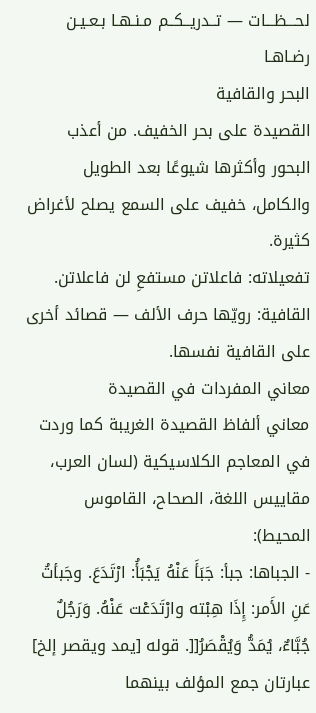لحـــظـــات — تــدريــكــم مـنـهـا بـعـيـن رضـاهـا
البحر والقافية
القصيدة على بحر الخفيف. من أعذب البحور وأكثرها شيوعًا بعد الطويل والكامل، خفيف على السمع يصلح لأغراض كثيرة.
تفعيلاته: فاعلاتن مستفعِ لن فاعلاتن.
القافية: رويّها حرف الألف — قصائد أخرى على القافية نفسها.
معاني المفردات في القصيدة
معاني ألفاظ القصيدة الغريبة كما وردت في المعاجم الكلاسيكية (لسان العرب، مقاييس اللغة، الصحاح، القاموس المحيط):
- الجباها: جبأ: جَبَأَ عَنْهُ يَجْبَأُ: ارْتَدَعَ. وجَبأتُ عَنِ الأَمر: إِذَا هِبْته وارْتَدَعْت عَنْهُ. وَرَجُلٌ جُبَّاءٌ، يُمَدُّ وَيُقْصَرُ[[. قوله [يمد ويقصر إلخ] عبارتان جمع المؤلف بينهما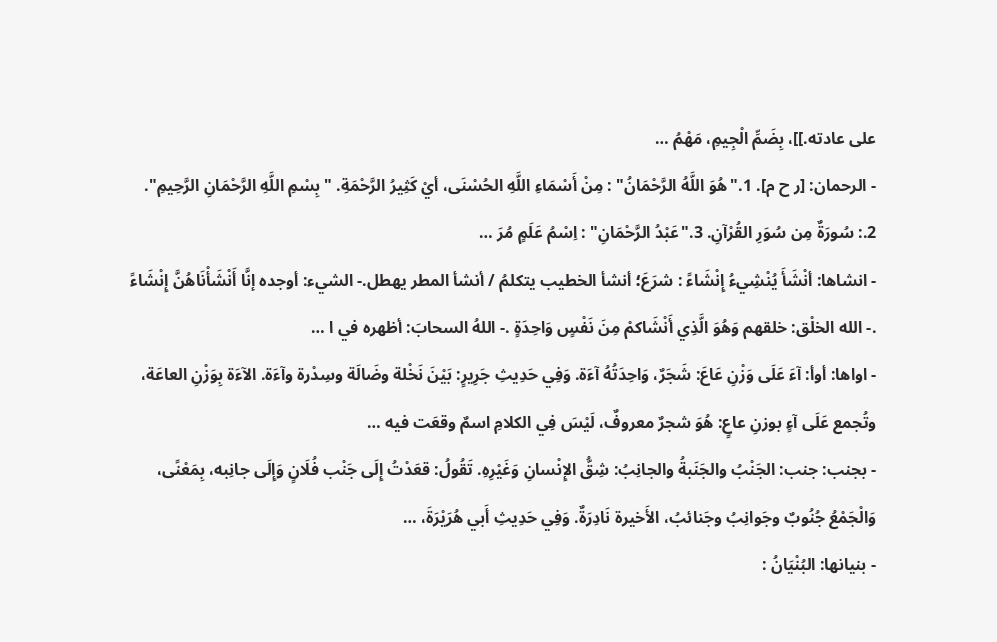على عادته.]]، بِضَمِّ الْجِيمِ، مَهْمُ …
- الرحمان: [ر ح م]. 1."هُوَ اللَّهُ الرَّحْمَانُ" : مِنْ أَسْمَاءِ اللَّهِ الحُسْنَى، أيْ كَثِيرُ الرَّحْمَةِ. "بِسْمِ اللَّهِ الرَّحْمَانِ الرَّحِيمِ". 2.: سُورَةٌ مِن سُوَرِ القُرْآنِ. 3."عَبْدُ الرَّحْمَانِ" : اِسْمُ عَلَمٍ مُرَ …
- انشاها: أنْشَأَ يُنْشِيءُ إِنْشَاءً : شرَعَ؛ أنشأ الخطيب يتكلمُ / أنشأ المطر يهطل.- الشيء: أوجده إنَّا أَنْشَأْنَاهُنَّ إِنْشَاءً .- الله الخلْق: خلقهم وَهُوَ الَّذِي أَنْشَاكمْ مِنَ نَفْسٍ وَاحِدَةٍ .- اللهُ السحابَ: أظهره في ا …
- اواها: أوأ: آءَ عَلَى وَزْنِ عَاعَ: شَجَرٌ، وَاحِدَتُهُ آءَة. وَفِي حَدِيثِ جَرِيرٍ: بَيْنَ نَخْلة وضَالَة وسِدْرة وآءَة. الآءَة بِوَزْنِ العاعَة، وتُجمع عَلَى آءٍ بوزنِ عاعٍ: هُوَ شجرٌ معروفٌ، لَيْسَ فِي الكلامِ اسمٌ وقعَت فيه …
- بجنب: جنب: الجَنْبُ والجَنَبةُ والجانِبُ: شِقُّ الإِنْسانِ وَغَيْرِهِ. تَقُولُ: قعَدْتُ إِلَى جَنْب فُلَانٍ وَإِلَى جانِبه، بِمَعْنًى، وَالْجَمْعُ جُنُوبٌ وجَوانِبُ وجَنائبُ، الأَخيرة نَادِرَةٌ. وَفِي حَدِيثِ أَبي هُرَيْرَةَ، …
- بنيانها: البُنْيَانُ :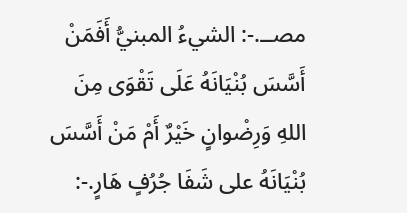مصــ.-: الشيءُ المبنيُّ أَفَمَنْ أَسَّسَ بُنْيَانَهُ عَلَى تَقْوَى مِنَ اللهِ وَرِضْوانٍ خَيْرٌ أَمْ مَنْ أَسَّسَ بُنْيَانَهُ على شَفَا جُرُفٍ هَارٍ.-: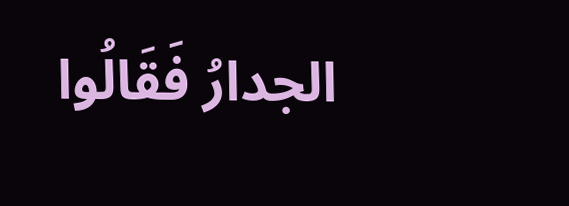الجدارُ فَقَالُوا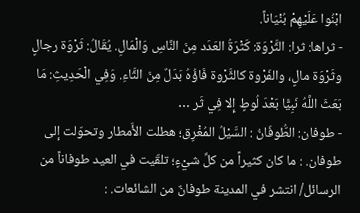ابْنُوا عَلَيْهِمْ بُنْيَاناً.
- ثراها: ثرا: الثَّرْوَة: كَثْرَةُ العَدَد مِنَ النَّاسِ وَالْمَالِ. يُقَالُ: ثَرْوَة رجالٍ وثَرْوَة مالٍ، والفَرْوة كالثَّرْوة فَاؤُهُ بَدَلٌ مِنَ الثَّاءِ. وَفِي الْحَدِيثِ: مَا بَعَثَ اللَّهُ نَبِيًّا بَعْدَ لُوطٍ إِلا فِي ثَر …
- طوفان: الطُّوفَانُ : السَّيْلُ المُغْرِق؛ هطلت الأَمطار وتحوّلت إلى طوفان. : ما كان كثيراً من كلِّ شيْءٍ؛ تلقّيت في العيد طوفاناً من الرسائل/ انتشر في المدينة طوفانٌ من الشائعات. :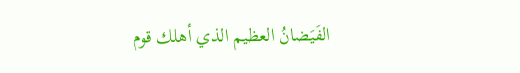الفَيَضانُ العظيم الذي أهلك قوم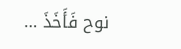نوح فَأَخَذَ …